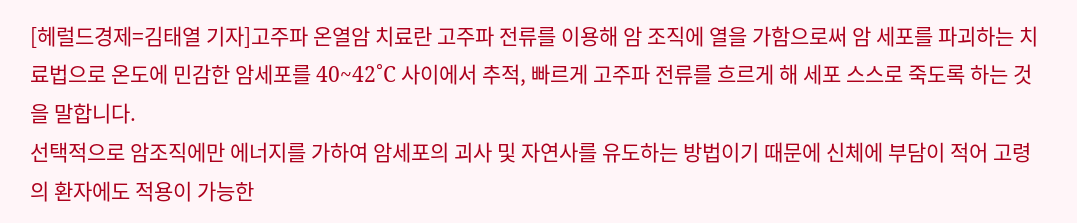[헤럴드경제=김태열 기자]고주파 온열암 치료란 고주파 전류를 이용해 암 조직에 열을 가함으로써 암 세포를 파괴하는 치료법으로 온도에 민감한 암세포를 40~42˚C 사이에서 추적, 빠르게 고주파 전류를 흐르게 해 세포 스스로 죽도록 하는 것을 말합니다.
선택적으로 암조직에만 에너지를 가하여 암세포의 괴사 및 자연사를 유도하는 방법이기 때문에 신체에 부담이 적어 고령의 환자에도 적용이 가능한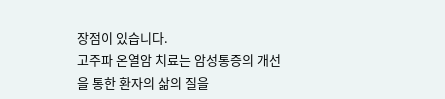장점이 있습니다.
고주파 온열암 치료는 암성통증의 개선을 통한 환자의 삶의 질을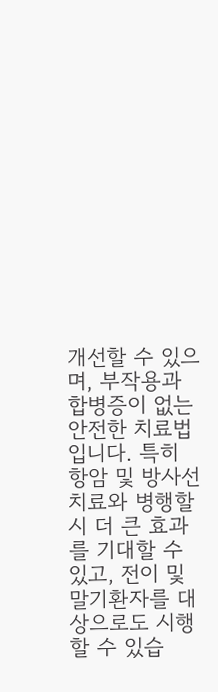개선할 수 있으며, 부작용과 합병증이 없는 안전한 치료법입니다. 특히 항암 및 방사선 치료와 병행할 시 더 큰 효과를 기대할 수 있고, 전이 및 말기환자를 대상으로도 시행할 수 있습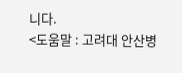니다.
<도움말 : 고려대 안산병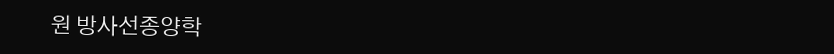원 방사선종양학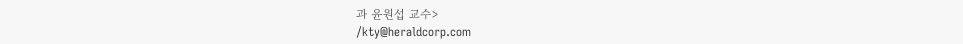과 윤원섭 교수>
/kty@heraldcorp.com